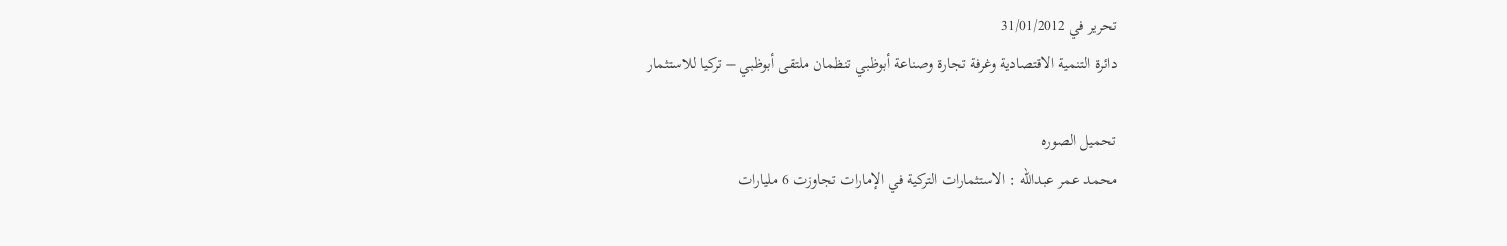تحرير في 31/01/2012
دائرة التنمية الاقتصادية وغرفة تجارة وصناعة أبوظبي تنظمان ملتقى أبوظبي – تركيا للاستثمار

تحميل الصوره
محمد عمر عبدالله : الاستثمارات التركية في الإمارات تجاوزت 6 مليارات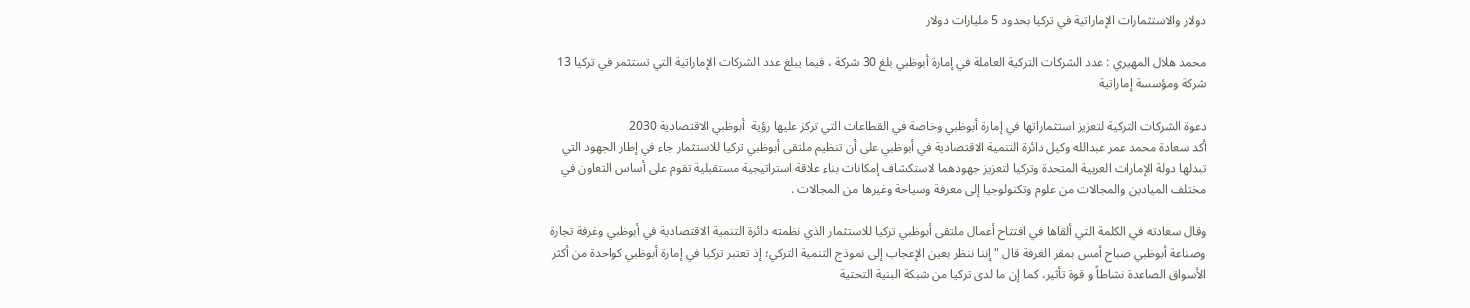دولار والاستثمارات الإماراتية في تركيا بحدود 5 مليارات دولار

محمد هلال المهيري : عدد الشركات التركية العاملة في إمارة أبوظبي بلغ 30 شركة ، فيما يبلغ عدد الشركات الإماراتية التي تستثمر في تركيا 13 شركة ومؤسسة إماراتية

دعوة الشركات التركية لتعزيز استثماراتها في إمارة أبوظبي وخاصة في القطاعات التي تركز عليها رؤية  أبوظبي الاقتصادية 2030
أكد سعادة محمد عمر عبدالله وكيل دائرة التنمية الاقتصادية في أبوظبي على أن تنظيم ملتقى أبوظبي تركيا للاستثمار جاء في إطار الجهود التي تبدلها دولة الإمارات العربية المتحدة وتركيا لتعزيز جهودهما لاستكشاف إمكانات بناء علاقة استراتيجية مستقبلية تقوم على أساس التعاون في مختلف الميادين والمجالات من علوم وتكنولوجيا إلى معرفة وسياحة وغيرها من المجالات .

وقال سعادته في الكلمة التي ألقاها في افتتاح أعمال ملتقى أبوظبي تركيا للاستثمار الذي نظمته دائرة التنمية الاقتصادية في أبوظبي وغرفة تجارة وصناعة أبوظبي صباح أمس بمقر الغرفة قال " إننا ننظر بعين الإعجاب إلى نموذج التنمية التركي؛ إذ تعتبر تركيا في إمارة أبوظبي كواحدة من أكثر الأسواق الصاعدة نشاطاً و قوة تأثير، كما إن ما لدى تركيا من شبكة البنية التحتية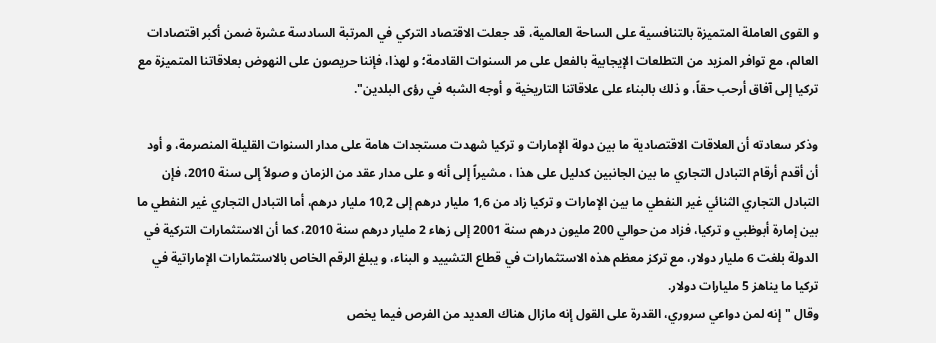و القوى العاملة المتميزة بالتنافسية على الساحة العالمية، قد جعلت الاقتصاد التركي في المرتبة السادسة عشرة ضمن أكبر اقتصادات العالم، مع توافر المزيد من التطلعات الإيجابية بالفعل على مر السنوات القادمة؛ و لهذا، فإننا حريصون على النهوض بعلاقاتنا المتميزة مع تركيا إلى آفاق أرحب حقاً، و ذلك بالبناء على علاقاتنا التاريخية و أوجه الشبه في رؤى البلدين".

وذكر سعادته أن العلاقات الاقتصادية ما بين دولة الإمارات و تركيا شهدت مستجدات هامة على مدار السنوات القليلة المنصرمة، و أود أن أقدم أرقام التبادل التجاري ما بين الجانبين كدليل على هذا ، مشيراً إلى أنه و على مدار عقد من الزمان و صولاً إلى سنة 2010، فإن التبادل التجاري الثنائي غير النفطي ما بين الإمارات و تركيا زاد من 1,6 مليار درهم إلى 10,2 مليار درهم، أما التبادل التجاري غير النفطي ما بين إمارة أبوظبي و تركيا، فزاد من حوالي 200 مليون درهم سنة 2001 إلى زهاء 2 مليار درهم سنة 2010، كما أن الاستثمارات التركية في الدولة بلغت 6 مليار دولار، مع تركز معظم هذه الاستثمارات في قطاع التشييد و البناء، و يبلغ الرقم الخاص بالاستثمارات الإماراتية في تركيا ما يناهز 5 مليارات دولار.
وقال "إنه لمن دواعي سروري، القدرة على القول إنه مازال هناك العديد من الفرص فيما يخص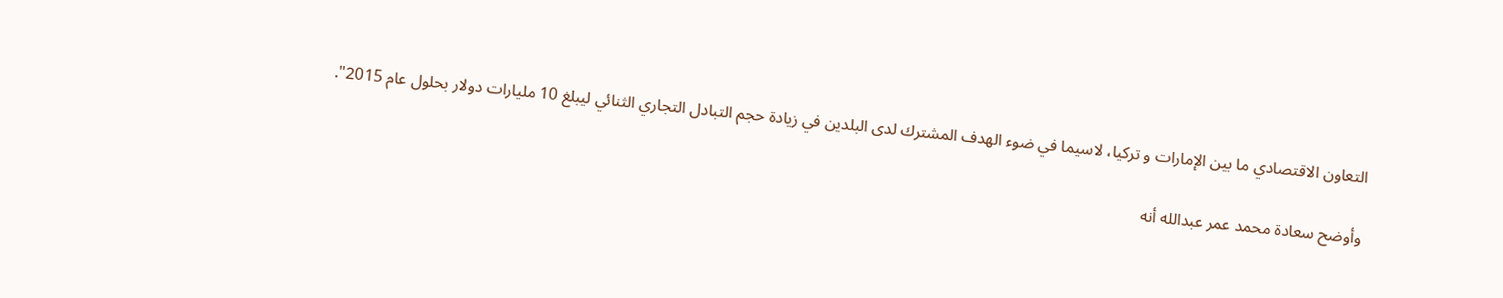التعاون الاقتصادي ما بين الإمارات و تركيا، لاسيما في ضوء الهدف المشترك لدى البلدين في زيادة حجم التبادل التجاري الثنائي ليبلغ 10 مليارات دولار بحلول عام 2015".

وأوضح سعادة محمد عمر عبدالله أنه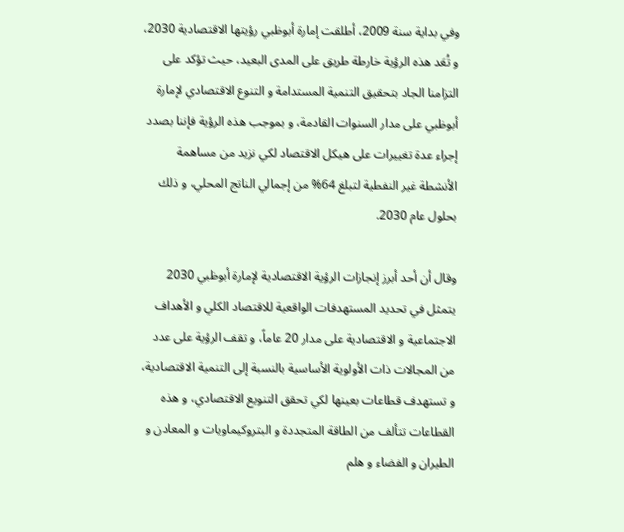وفي بداية سنة 2009، أطلقت إمارة أبوظبي رؤيتها الاقتصادية 2030، و تُعَد هذه الرؤية خارطة طريق على المدى البعيد، حيث تؤكد على التزامنا الجاد بتحقيق التنمية المستدامة و التنوع الاقتصادي لإمارة أبوظبي على مدار السنوات القادمة، و بموجب هذه الرؤية فإننا بصدد إجراء عدة تغييرات على هيكل الاقتصاد لكي نزيد من مساهمة الأنشطة غير النفطية لتبلغ 64% من إجمالي الناتج المحلي، و ذلك بحلول عام 2030.

وقال أن أحد أبرز إنجازات الرؤية الاقتصادية لإمارة أبوظبي 2030 يتمثل في تحديد المستهدفات الواقعية للاقتصاد الكلي و الأهداف الاجتماعية و الاقتصادية على مدار 20 عاماً، و تقف الرؤية على عدد من المجالات ذات الأولوية الأساسية بالنسبة إلى التنمية الاقتصادية، و تستهدف قطاعات بعينها لكي تحقق التنويع الاقتصادي، و هذه القطاعات تتألف من الطاقة المتجددة و البتروكيماويات و المعادن و الطيران و الفضاء و هلم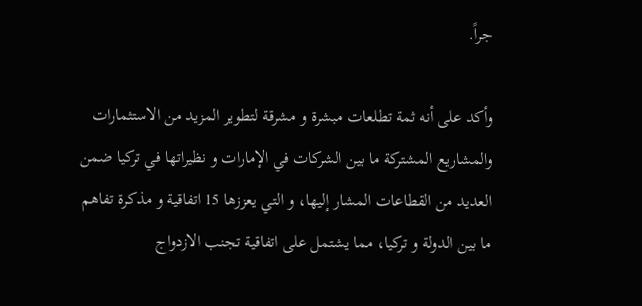جراً.

وأكد على أنه ثمة تطلعات مبشرة و مشرقة لتطوير المزيد من الاستثمارات والمشاريع المشتركة ما بين الشركات في الإمارات و نظيراتها في تركيا ضمن العديد من القطاعات المشار إليها، و التي يعززها 15 اتفاقية و مذكرة تفاهم ما بين الدولة و تركيا، مما يشتمل على اتفاقية تجنب الازدواج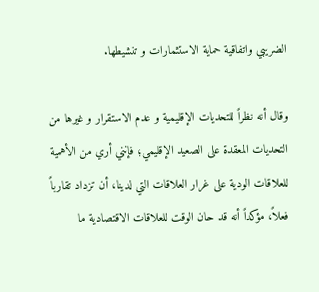الضريبي واتفاقية حماية الاستثمارات و تنشيطها.

وقال أنه نظراً للتحديات الإقليمية و عدم الاستقرار و غيرها من التحديات المعقدة على الصعيد الإقليمي؛ فإنني أري من الأهمية للعلاقات الودية على غرار العلاقات التي لدينا، أن تزداد تقارباً فعلاً، مؤكداً أنه قد حان الوقت للعلاقات الاقتصادية ما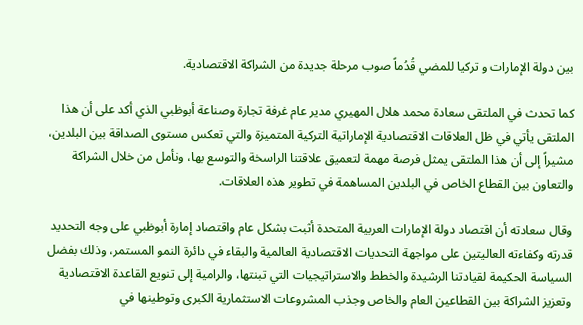بين دولة الإمارات و تركيا للمضي قُدُماً صوب مرحلة جديدة من الشراكة الاقتصادية.

كما تحدث في الملتقى سعادة محمد هلال المهيري مدير عام غرفة تجارة وصناعة أبوظبي الذي أكد على أن هذا الملتقى يأتي في ظل العلاقات الاقتصادية الإماراتية التركية المتميزة والتي تعكس مستوى الصداقة بين البلدين، مشيراً إلى أن هذا الملتقى يمثل فرصة مهمة لتعميق علاقتنا الراسخة والتوسع بها، ونأمل من خلال الشراكة والتعاون بين القطاع الخاص في البلدين المساهمة في تطوير هذه العلاقات.

وقال سعادته أن اقتصاد دولة الإمارات العربية المتحدة أثبت بشكل عام واقتصاد إمارة أبوظبي على وجه التحديد قدرته وكفاءته العاليتين على مواجهة التحديات الاقتصادية العالمية والبقاء في دائرة النمو المستمر، وذلك بفضل السياسة الحكيمة لقيادتنا الرشيدة والخطط والاستراتيجيات التي تبنتها، والرامية إلى تنويع القاعدة الاقتصادية وتعزيز الشراكة بين القطاعين العام والخاص وجذب المشروعات الاستثمارية الكبرى وتوطينها في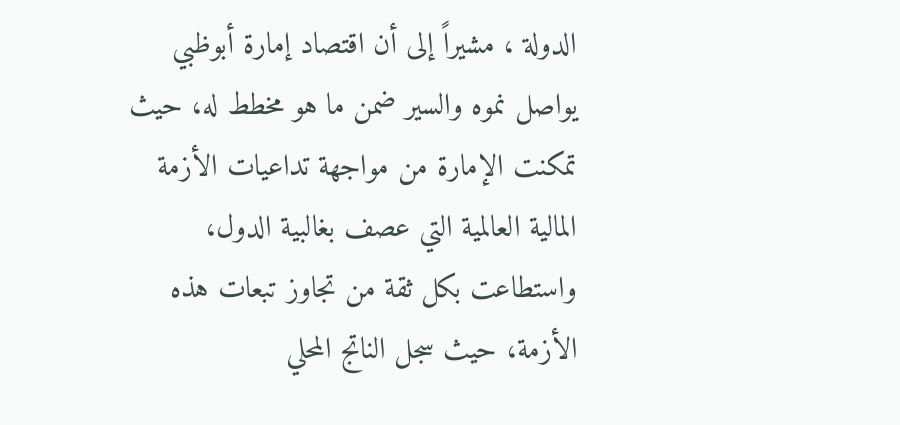الدولة ، مشيراً إلى أن اقتصاد إمارة أبوظبي يواصل نموه والسير ضمن ما هو مخطط له، حيث تمكنت الإمارة من مواجهة تداعيات الأزمة المالية العالمية التي عصف بغالبية الدول، واستطاعت بكل ثقة من تجاوز تبعات هذه الأزمة، حيث سجل الناتج المحلي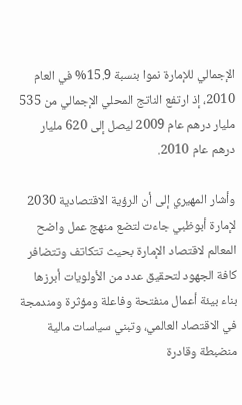الإجمالي للإمارة نموا بنسبة 15.9% في العام 2010، إذ ارتفع الناتج المحلي الإجمالي من 535 مليار درهم عام 2009 ليصل إلى 620 مليار درهم عام 2010.

وأشار المهيري إلى أن الرؤية الاقتصادية 2030 لإمارة أبوظبي جاءت لتضع منهج عمل واضح المعالم لاقتصاد الإمارة بحيث تتكاتف وتتضافر كافة الجهود لتحقيق عدد من الأولويات أبرزها بناء بيئة أعمال منفتحة وفاعلة ومؤثرة ومندمجة في الاقتصاد العالمي، وتبني سياسات مالية منضبطة وقادرة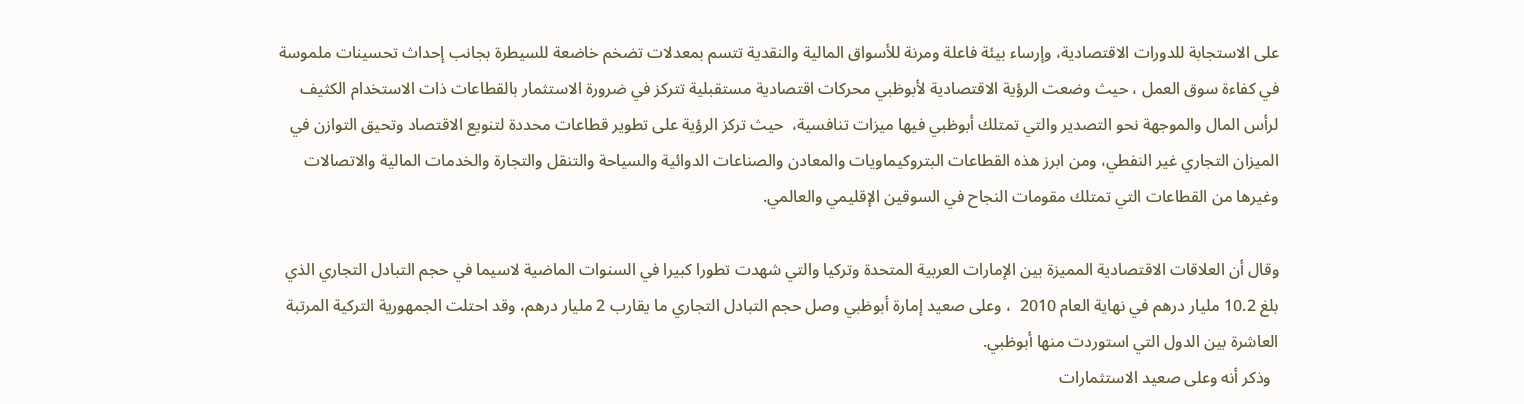على الاستجابة للدورات الاقتصادية، وإرساء بيئة فاعلة ومرنة للأسواق المالية والنقدية تتسم بمعدلات تضخم خاضعة للسيطرة بجانب إحداث تحسينات ملموسة في كفاءة سوق العمل ، حيث وضعت الرؤية الاقتصادية لأبوظبي محركات اقتصادية مستقبلية تتركز في ضرورة الاستثمار بالقطاعات ذات الاستخدام الكثيف لرأس المال والموجهة نحو التصدير والتي تمتلك أبوظبي فيها ميزات تنافسية،  حيث تركز الرؤية على تطوير قطاعات محددة لتنويع الاقتصاد وتحيق التوازن في الميزان التجاري غير النفطي، ومن ابرز هذه القطاعات البتروكيماويات والمعادن والصناعات الدوائية والسياحة والتنقل والتجارة والخدمات المالية والاتصالات وغيرها من القطاعات التي تمتلك مقومات النجاح في السوقين الإقليمي والعالمي.

وقال أن العلاقات الاقتصادية المميزة بين الإمارات العربية المتحدة وتركيا والتي شهدت تطورا كبيرا في السنوات الماضية لاسيما في حجم التبادل التجاري الذي بلغ 10.2 مليار درهم في نهاية العام 2010  ، وعلى صعيد إمارة أبوظبي وصل حجم التبادل التجاري ما يقارب 2 مليار درهم، وقد احتلت الجمهورية التركية المرتبة العاشرة بين الدول التي استوردت منها أبوظبي.
  وذكر أنه وعلى صعيد الاستثمارات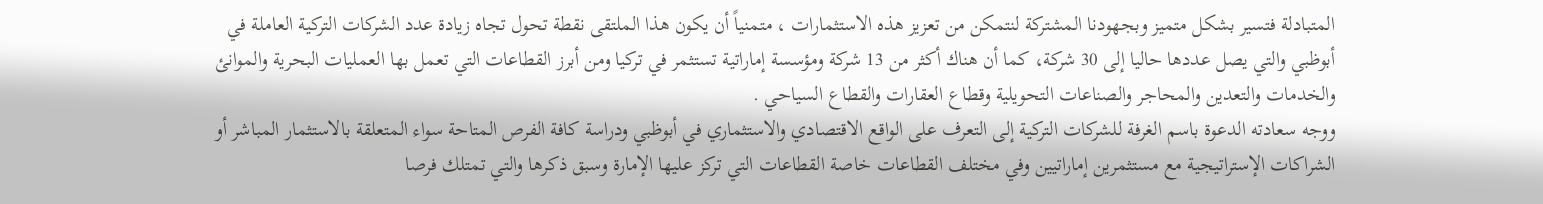المتبادلة فتسير بشكل متميز وبجهودنا المشتركة لنتمكن من تعزيز هذه الاستثمارات ، متمنياً أن يكون هذا الملتقى نقطة تحول تجاه زيادة عدد الشركات التركية العاملة في أبوظبي والتي يصل عددها حاليا إلى 30 شركة، كما أن هناك أكثر من 13 شركة ومؤسسة إماراتية تستثمر في تركيا ومن أبرز القطاعات التي تعمل بها العمليات البحرية والموانئ والخدمات والتعدين والمحاجر والصناعات التحويلية وقطاع العقارات والقطاع السياحي .
ووجه سعادته الدعوة باسم الغرفة للشركات التركية إلى التعرف على الواقع الاقتصادي والاستثماري في أبوظبي ودراسة كافة الفرص المتاحة سواء المتعلقة بالاستثمار المباشر أو الشراكات الإستراتيجية مع مستثمرين إماراتيين وفي مختلف القطاعات خاصة القطاعات التي تركز عليها الإمارة وسبق ذكرها والتي تمتلك فرصا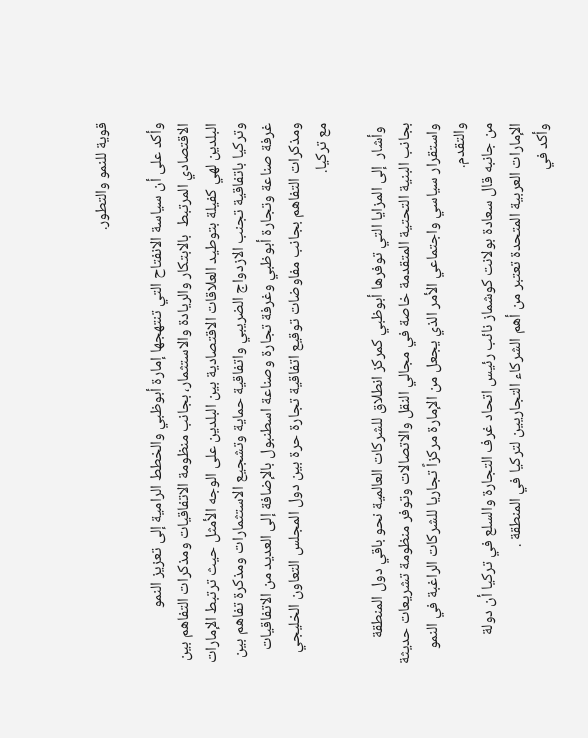قوية للنمو والتطور.

وأكد على أن سياسة الانفتاح التي تنتهجها إمارة أبوظبي والخطط الرامية إلى تعزيز النمو الاقتصادي المرتبط  بالابتكار والريادة والاستثمار، بجانب منظومة الاتفاقيات ومذكرات التفاهم بين البلدين لهي كفيلة بتوطيد العلاقات الاقتصادية بين البلدين على الوجه الأمثل حيث ترتبط الإمارات وتركيا باتفاقية تجنب الازدواج الضريبي واتفاقية حماية وتشجيع الاستثمارات ومذكرة تفاهم بين غرفة صناعة وتجارة أبوظبي وغرفة تجارة وصناعة اسطنبول بالإضافة إلى العديد من الاتفاقيات  ومذكرات التفاهم بجانب مفاوضات توقيع اتفاقية تجارة حرة بين دول المجلس التعاون الخليجي مع تركيا.

 وأشار  إلى المزايا التي توفرها أبوظبي كمركز انطلاق للشركات العالمية نحو باقي دول المنطقة بجانب البنية التحتية المتقدمة خاصة في مجالي النقل والاتصالات وتوفر منظومة تشريعات حديثة واستقرار سياسي واجتماعي الأمر الذي يجعل من الإمارة مركزاً تجاريا للشركات الراغبة في النمو والتقدم.
من جانبه قال سعادة بولانت كوشماز نائب رئيس اتحاد غرف التجارة والسلع في تركيا أن دولة الإمارات العربية المتحدة تعتبر من أهم الشركاء التجاريين لتركيا في المنطقة .
وأكد في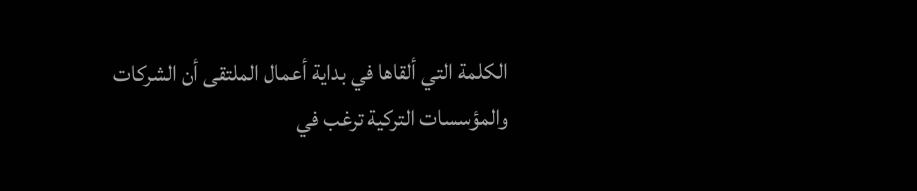الكلمة التي ألقاها في بداية أعمال الملتقى أن الشركات والمؤسسات التركية ترغب في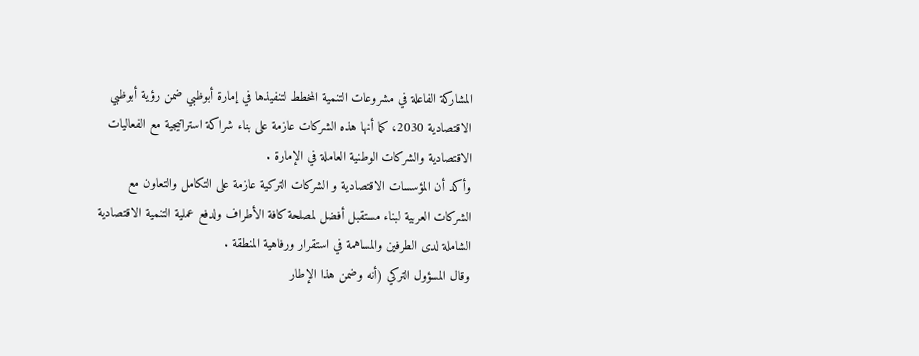المشاركة الفاعلة في مشروعات التنمية المخطط لتنفيذها في إمارة أبوظبي ضمن رؤية أبوظبي الاقتصادية 2030، كما أنها هذه الشركات عازمة على بناء شراكة استراتيجية مع الفعاليات الاقتصادية والشركات الوطنية العاملة في الإمارة .
وأكد أن المؤسسات الاقتصادية و الشركات التركية عازمة على التكامل والتعاون مع الشركات العربية لبناء مستقبل أفضل لمصلحة كافة الأطراف ولدفع عملية التنمية الاقتصادية الشاملة لدى الطرفين والمساهمة في استقرار ورفاهية المنطقة .
وقال المسؤول التركي (أنه وضمن هذا الإطار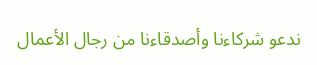ندعو شركاءنا وأصدقاءنا من رجال الأعمال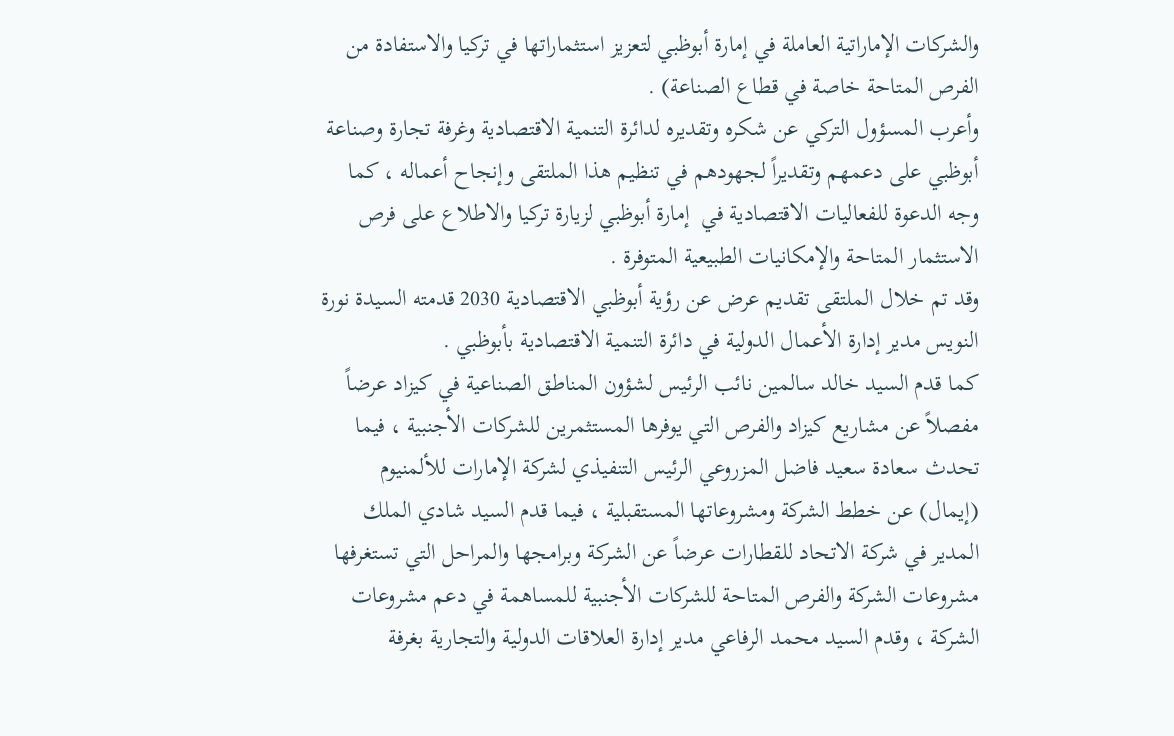والشركات الإماراتية العاملة في إمارة أبوظبي لتعزيز استثماراتها في تركيا والاستفادة من الفرص المتاحة خاصة في قطاع الصناعة) .
وأعرب المسؤول التركي عن شكره وتقديره لدائرة التنمية الاقتصادية وغرفة تجارة وصناعة أبوظبي على دعمهم وتقديراً لجهودهم في تنظيم هذا الملتقى وإنجاح أعماله ، كما وجه الدعوة للفعاليات الاقتصادية في  إمارة أبوظبي لزيارة تركيا والاطلاع على فرص الاستثمار المتاحة والإمكانيات الطبيعية المتوفرة .
وقد تم خلال الملتقى تقديم عرض عن رؤية أبوظبي الاقتصادية 2030 قدمته السيدة نورة النويس مدير إدارة الأعمال الدولية في دائرة التنمية الاقتصادية بأبوظبي .
كما قدم السيد خالد سالمين نائب الرئيس لشؤون المناطق الصناعية في كيزاد عرضاً مفصلاً عن مشاريع كيزاد والفرص التي يوفرها المستثمرين للشركات الأجنبية ، فيما تحدث سعادة سعيد فاضل المزروعي الرئيس التنفيذي لشركة الإمارات للألمنيوم (إيمال) عن خطط الشركة ومشروعاتها المستقبلية ، فيما قدم السيد شادي الملك المدير في شركة الاتحاد للقطارات عرضاً عن الشركة وبرامجها والمراحل التي تستغرفها مشروعات الشركة والفرص المتاحة للشركات الأجنبية للمساهمة في دعم مشروعات الشركة ، وقدم السيد محمد الرفاعي مدير إدارة العلاقات الدولية والتجارية بغرفة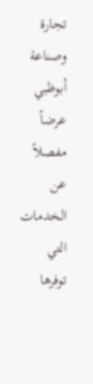تجارة وصناعة  أبوظبي عرضاً مفصلاً عن الخدمات التي توفرها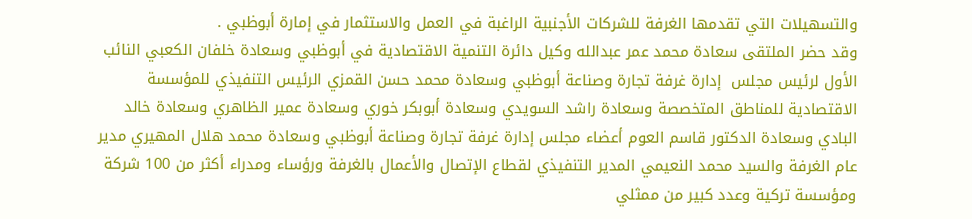والتسهيلات التي تقدمها الغرفة للشركات الأجنبية الراغبة في العمل والاستثمار في إمارة أبوظبي .
وقد حضر الملتقى سعادة محمد عمر عبدالله وكيل دائرة التنمية الاقتصادية في أبوظبي وسعادة خلفان الكعبي النائب الأول لرئيس مجلس  إدارة غرفة تجارة وصناعة أبوظبي وسعادة محمد حسن القمزي الرئيس التنفيذي للمؤسسة الاقتصادية للمناطق المتخصصة وسعادة راشد السويدي وسعادة أبوبكر خوري وسعادة عمير الظاهري وسعادة خالد البادي وسعادة الدكتور قاسم العوم أعضاء مجلس إدارة غرفة تجارة وصناعة أبوظبي وسعادة محمد هلال المهيري مدير عام الغرفة والسيد محمد النعيمي المدير التنفيذي لقطاع الإتصال والأعمال بالغرفة ورؤساء ومدراء أكثر من 100 شركة ومؤسسة تركية وعدد كبير من ممثلي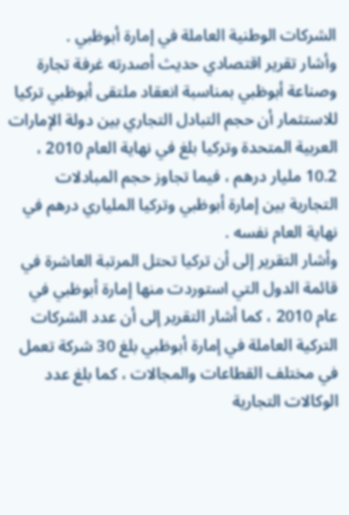الشركات الوطنية العاملة في إمارة أبوظبي .
وأشار تقرير اقتصادي حديث أصدرته غرفة تجارة وصناعة أبوظبي بمناسبة انعقاد ملتقى أبوظبي تركيا للاستثمار أن حجم التبادل التجاري بين دولة الإمارات العربية المتحدة وتركيا بلغ في نهاية العام 2010 ، 10.2 مليار درهم ، فيما تجاوز حجم المبادلات التجارية بين إمارة أبوظبي وتركيا الملياري درهم في نهاية العام نفسه .
وأشار التقرير إلى أن تركيا تحتل المرتبة العاشرة في قائمة الدول التي استوردت منها إمارة أبوظبي في عام 2010 ، كما أشار التقرير إلى أن عدد الشركات التركية العاملة في إمارة أبوظبي بلغ 30 شركة تعمل في مختلف القطاعات والمجالات ، كما بلغ عدد الوكالات التجارية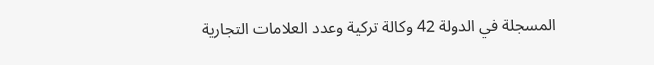المسجلة في الدولة 42 وكالة تركية وعدد العلامات التجارية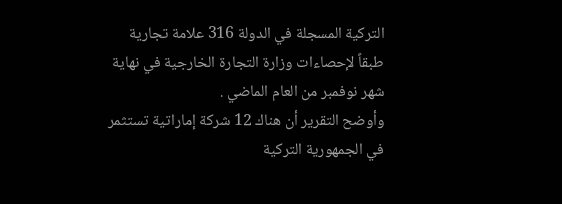التركية المسجلة في الدولة 316 علامة تجارية طبقاً لإحصاءات وزارة التجارة الخارجية في نهاية شهر نوفمبر من العام الماضي .
وأوضح التقرير أن هناك 12 شركة إماراتية تستثمر في الجمهورية التركية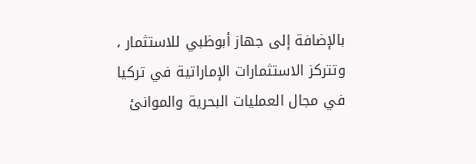بالإضافة إلى جهاز أبوظبي للاستثمار ، وتتركز الاستثمارات الإماراتية في تركيا في مجال العمليات البحرية والموانئ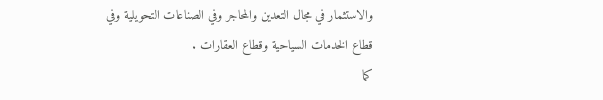والاستثمار في مجال التعدين والمحاجر وفي الصناعات التحويلية وفي قطاع الخدمات السياحية وقطاع العقارات .
كما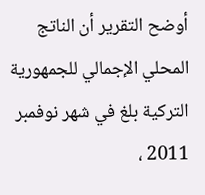أوضح التقرير أن الناتج المحلي الإجمالي للجمهورية التركية بلغ في شهر نوفمبر 2011 ،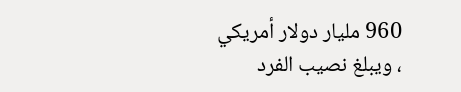960 مليار دولار أمريكي ، ويبلغ نصيب الفرد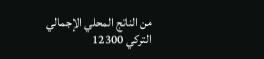من الناتج المحلي الإجمالي التركي 12300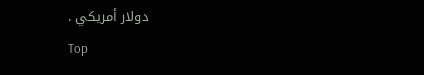دولار أمريكي .
Top